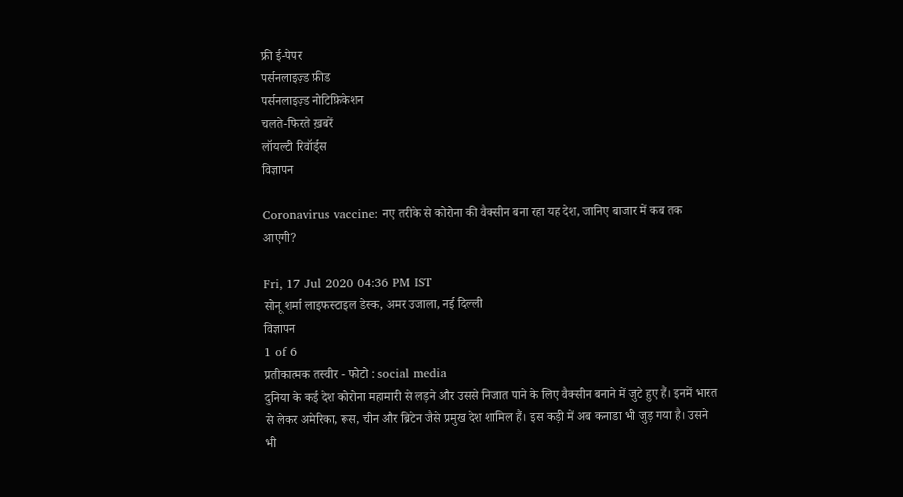फ्री ई-पेपर
पर्सनलाइज़्ड फ़ीड
पर्सनलाइज़्ड नोटिफ़िकेशन
चलते-फिरते ख़बरें
लॉयल्टी रिवॉर्ड्स
विज्ञापन

Coronavirus vaccine: नए तरीके से कोरोना की वैक्सीन बना रहा यह देश, जानिए बाजार में कब तक आएगी?

Fri, 17 Jul 2020 04:36 PM IST
सोनू शर्मा लाइफस्टाइल डेस्क, अमर उजाला, नई दिल्ली
विज्ञापन
1 of 6
प्रतीकात्मक तस्वीर - फोटो : social media
दुनिया के कई देश कोरोना महामारी से लड़ने और उससे निजात पाने के लिए वैक्सीन बनाने में जुटे हुए हैं। इनमें भारत से लेकर अमेरिका, रूस, चीन और ब्रिटेन जैसे प्रमुख देश शामिल हैं। इस कड़ी में अब कनाडा भी जुड़ गया है। उसने भी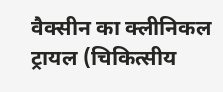वैक्सीन का क्लीनिकल ट्रायल (चिकित्सीय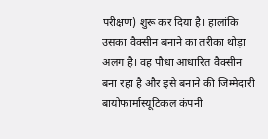परीक्षण) शुरू कर दिया है। हालांकि उसका वैक्सीन बनाने का तरीका थोड़ा अलग है। वह पौधा आधारित वैक्सीन बना रहा है और इसे बनाने की जिम्मेदारी बायोफार्मास्यूटिकल कंपनी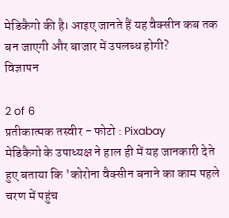मेडिकैगो की है। आइए जानते हैं यह वैक्सीन कब तक बन जाएगी और बाजार में उपलब्ध होगी?
विज्ञापन

2 of 6
प्रतीकात्मक तस्वीर - फोटो : Pixabay
मेडिकैगो के उपाध्यक्ष ने हाल ही में यह जानकारी देते हुए बताया कि 'कोरोना वैक्सीन बनाने का काम पहले चरण में पहुंच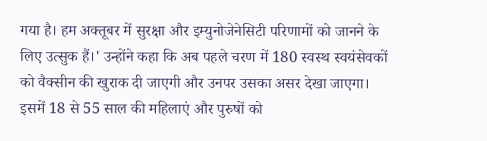गया है। हम अक्तूबर में सुरक्षा और इम्युनोजेनेसिटी परिणामों को जानने के लिए उत्सुक हैं।' उन्होंने कहा कि अब पहले चरण में 180 स्वस्थ स्वयंसेवकों को वैक्सीन की खुराक दी जाएगी और उनपर उसका असर देखा जाएगा। इसमें 18 से 55 साल की महिलाएं और पुरुषों को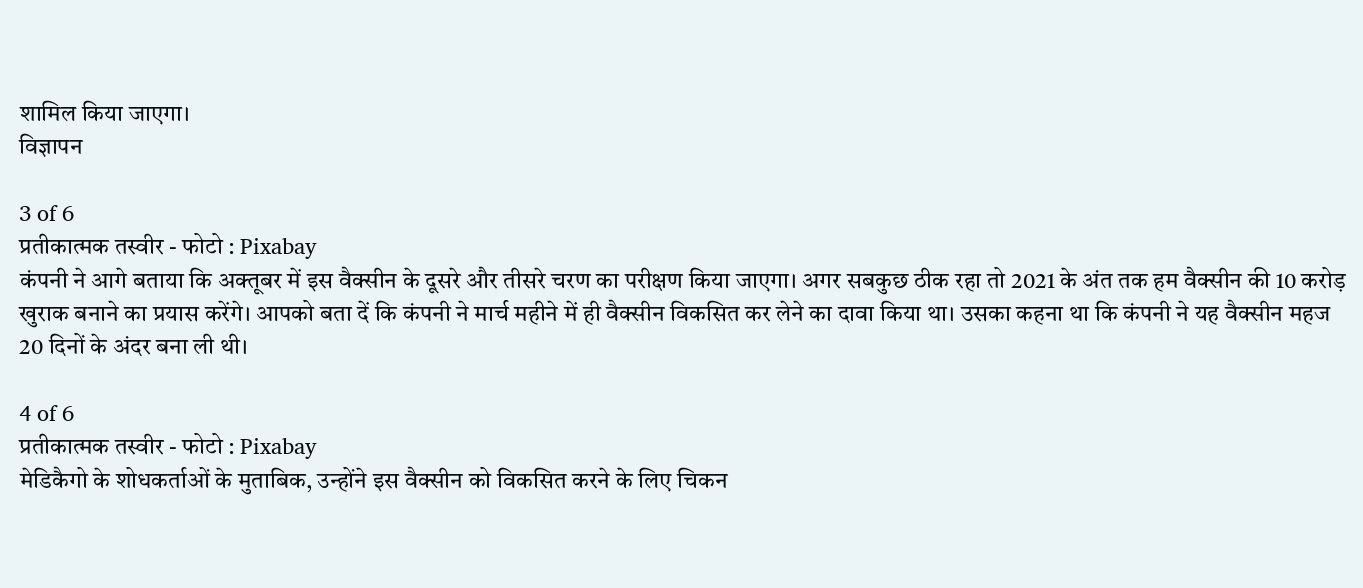शामिल किया जाएगा।
विज्ञापन

3 of 6
प्रतीकात्मक तस्वीर - फोटो : Pixabay
कंपनी ने आगे बताया कि अक्तूबर में इस वैक्सीन के दूसरे और तीसरे चरण का परीक्षण किया जाएगा। अगर सबकुछ ठीक रहा तो 2021 के अंत तक हम वैक्सीन की 10 करोड़ खुराक बनाने का प्रयास करेंगे। आपको बता दें कि कंपनी ने मार्च महीने में ही वैक्सीन विकसित कर लेने का दावा किया था। उसका कहना था कि कंपनी ने यह वैक्सीन महज 20 दिनों के अंदर बना ली थी।

4 of 6
प्रतीकात्मक तस्वीर - फोटो : Pixabay
मेडिकैगो के शोधकर्ताओं के मुताबिक, उन्होंने इस वैक्सीन को विकसित करने के लिए चिकन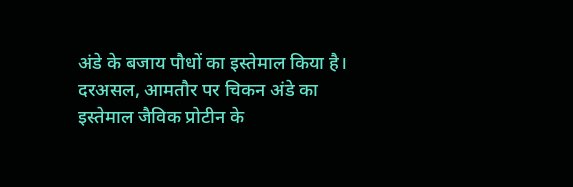अंडे के बजाय पौधों का इस्तेमाल किया है। दरअसल, आमतौर पर चिकन अंडे का इस्तेमाल जैविक प्रोटीन के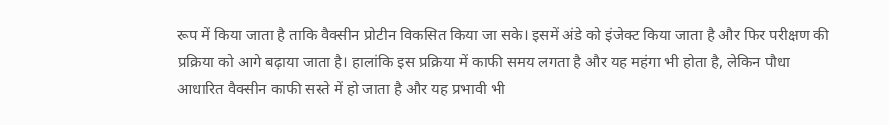रूप में किया जाता है ताकि वैक्सीन प्रोटीन विकसित किया जा सके। इसमें अंडे को इंजेक्ट किया जाता है और फिर परीक्षण की प्रक्रिया को आगे बढ़ाया जाता है। हालांकि इस प्रक्रिया में काफी समय लगता है और यह महंगा भी होता है, लेकिन पौधा आधारित वैक्सीन काफी सस्ते में हो जाता है और यह प्रभावी भी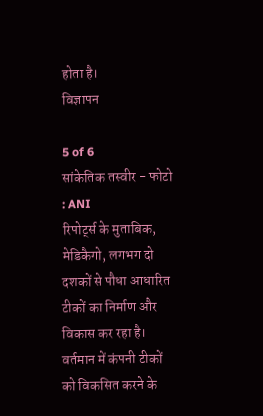होता है।
विज्ञापन

5 of 6
सांकेतिक तस्वीर - फोटो : ANI
रिपोर्ट्स के मुताबिक, मेडिकैगो, लगभग दो दशकों से पौधा आधारित टीकों का निर्माण और विकास कर रहा है। वर्तमान में कंपनी टीकों को विकसित करने के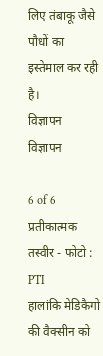लिए तंबाकू जैसे पौधों का इस्तेमाल कर रही है।
विज्ञापन
विज्ञापन

6 of 6
प्रतीकात्मक तस्वीर - फोटो : PTI
हालांकि मेडिकैगो की वैक्सीन को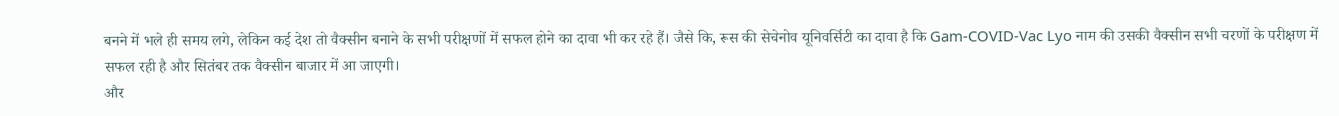बनने में भले ही समय लगे, लेकिन कई देश तो वैक्सीन बनाने के सभी परीक्षणों में सफल होने का दावा भी कर रहे हैं। जैसे कि, रूस की सेचेनोव यूनिवर्सिटी का दावा है कि Gam-COVID-Vac Lyo नाम की उसकी वैक्सीन सभी चरणों के परीक्षण में सफल रही है और सितंबर तक वैक्सीन बाजार में आ जाएगी।
और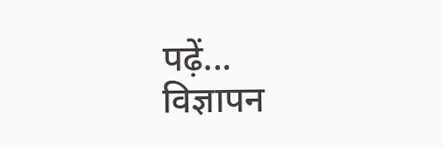पढ़ें...
विज्ञापन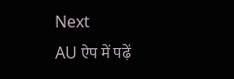Next
AU ऐप में पढ़ें